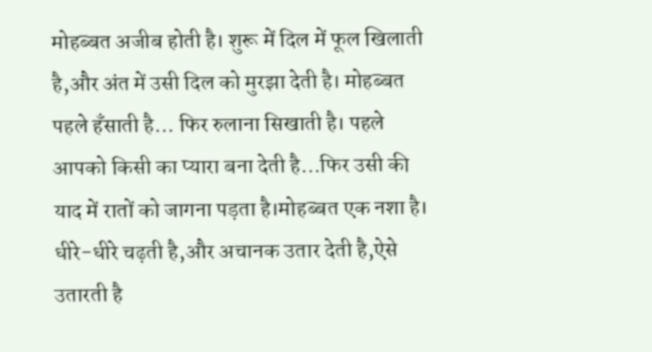मोहब्बत अजीब होती है। शुरू में दिल में फूल खिलाती है,और अंत में उसी दिल को मुरझा देती है। मोहब्बत पहले हँसाती है… फिर रुलाना सिखाती है। पहले आपको किसी का प्यारा बना देती है…फिर उसी की याद में रातों को जागना पड़ता है।मोहब्बत एक नशा है। धीरे-धीरे चढ़ती है,और अचानक उतार देती है,ऐसे उतारती है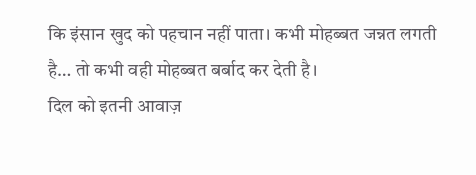कि इंसान खुद को पहचान नहीं पाता। कभी मोहब्बत जन्नत लगती है… तो कभी वही मोहब्बत बर्बाद कर देती है।
दिल को इतनी आवाज़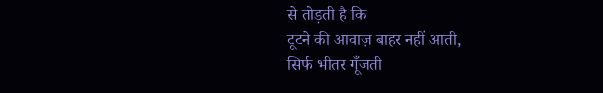से तोड़ती है कि
टूटने की आवाज़ बाहर नहीं आती,
सिर्फ भीतर गूँजती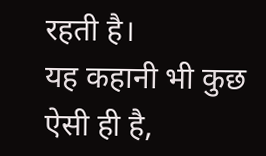रहती है।
यह कहानी भी कुछ ऐसी ही है,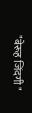"बेरूह जिंदगी "